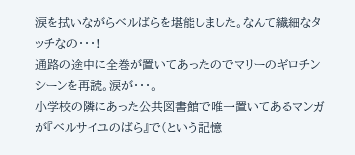涙を拭いながらベルばらを堪能しました。なんて繊細なタッチなの・・・!
通路の途中に全巻が置いてあったのでマリーのギロチンシーンを再読。涙が・・・。
小学校の隣にあった公共図書館で唯一置いてあるマンガが『ベルサイユのばら』で(という記憶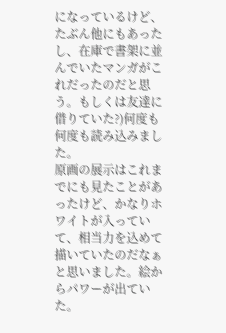になっているけど、たぶん他にもあったし、在庫で書架に並んでいたマンガがこれだったのだと思う。もしくは友達に借りていた?)何度も何度も読み込みました。
原画の展示はこれまでにも見たことがあったけど、かなりホワイトが入っていて、相当力を込めて描いていたのだなぁと思いました。絵からパワーが出ていた。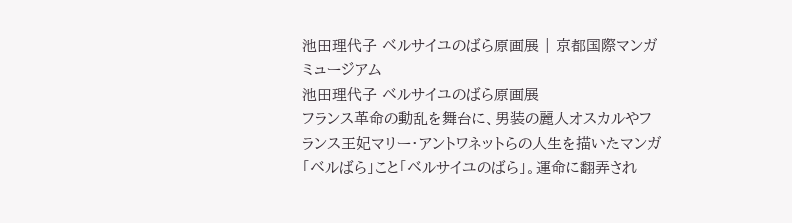池田理代子 ベルサイユのばら原画展 | 京都国際マンガミュージアム
池田理代子 ベルサイユのばら原画展
フランス革命の動乱を舞台に、男装の麗人オスカルやフランス王妃マリー・アントワネットらの人生を描いたマンガ「ベルばら」こと「ベルサイユのばら」。運命に翻弄され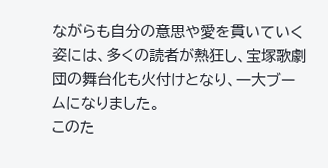ながらも自分の意思や愛を貫いていく姿には、多くの読者が熱狂し、宝塚歌劇団の舞台化も火付けとなり、一大ブームになりました。
このた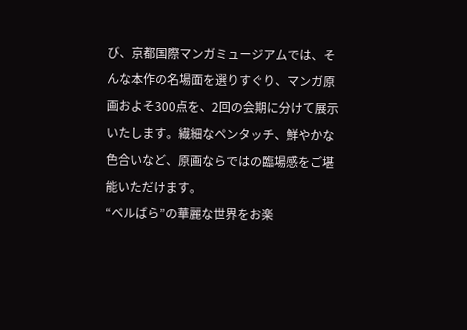び、京都国際マンガミュージアムでは、そんな本作の名場面を選りすぐり、マンガ原画およそ300点を、2回の会期に分けて展示いたします。繊細なペンタッチ、鮮やかな色合いなど、原画ならではの臨場感をご堪能いただけます。
“ベルばら”の華麗な世界をお楽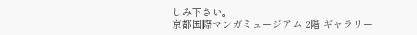しみ下さい。
京都国際マンガミュージアム 2階 ギャラリー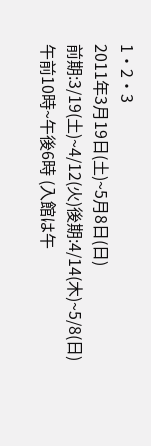1・2・3
2011年3月19日(土)~5月8日(日)
前期:3/19(土)~4/12(火)後期:4/14(木)~5/8(日)
午前10時~午後6時 (入館は午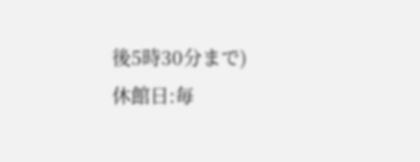後5時30分まで)
休館日:毎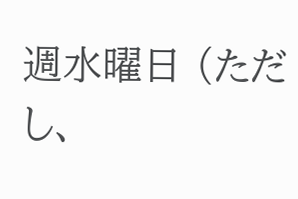週水曜日 (ただし、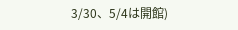3/30、5/4は開館)